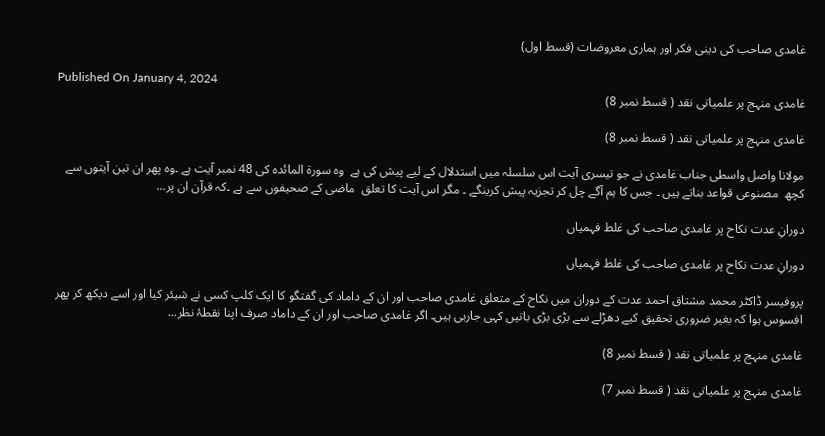غامدی صاحب کی دینی فکر اور ہماری معروضات (قسط اول)

Published On January 4, 2024
غامدی منہج پر علمیاتی نقد ( قسط نمبر 8)

غامدی منہج پر علمیاتی نقد ( قسط نمبر 8)

مولانا واصل واسطی جناب غامدی نے جو تیسری آیت اس سلسلہ میں استدلال کے لیے پیش کی ہے  وہ سورۃ المائدہ کی 48 نمبر آیت ہے ۔وہ پھر ان تین آیتوں سے کچھ  مصنوعی قواعد بناتے ہیں ۔ جس کا ہم آگے چل کر تجزیہ پیش کرینگے ۔ مگر اس آیت کا تعلق  ماضی کے صحیفوں سے ہے ۔کہ قرآن ان پر...

دورانِ عدت نکاح پر غامدی صاحب کی غلط فہمیاں

دورانِ عدت نکاح پر غامدی صاحب کی غلط فہمیاں

پروفیسر ڈاکٹر محمد مشتاق احمد عدت کے دوران میں نکاح کے متعلق غامدی صاحب اور ان کے داماد کی گفتگو کا ایک کلپ کسی نے شیئر کیا اور اسے دیکھ کر پھر افسوس ہوا کہ بغیر ضروری تحقیق کیے دھڑلے سے بڑی بڑی باتیں کہی جارہی ہیں۔ اگر غامدی صاحب اور ان کے داماد صرف اپنا نقطۂ نظر...

غامدی منہج پر علمیاتی نقد ( قسط نمبر 8)

غامدی منہج پر علمیاتی نقد ( قسط نمبر 7)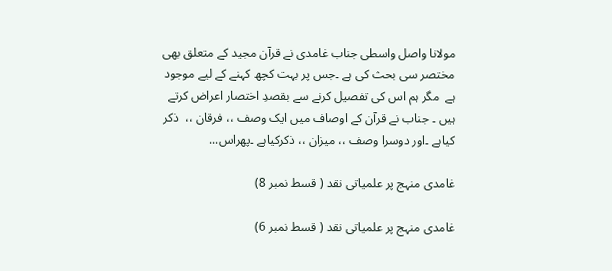مولانا واصل واسطی جناب غامدی نے قرآن مجید کے متعلق بھی مختصر سی بحث کی ہے ۔جس پر بہت کچھ کہنے کے لیے موجود ہے  مگر ہم اس کی تفصیل کرنے سے بقصدِ اختصار اعراض کرتے ہیں ۔ جناب نے قرآن کے اوصاف میں ایک وصف ،، فرقان ،،  ذکر کیاہے ۔اور دوسرا وصف ،، میزان ،، ذکرکیاہے ۔پھراس...

غامدی منہج پر علمیاتی نقد ( قسط نمبر 8)

غامدی منہج پر علمیاتی نقد ( قسط نمبر 6)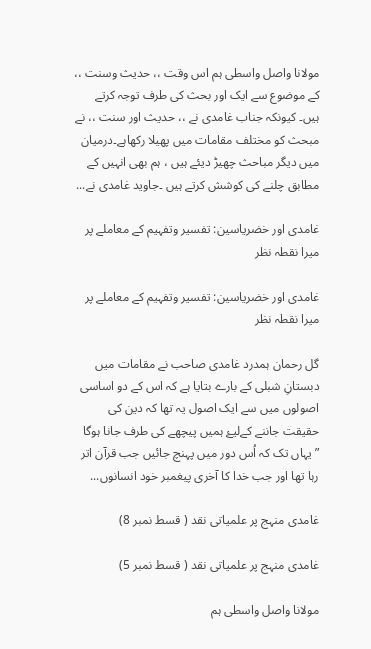مولانا واصل واسطی ہم اس وقت ،، حدیث وسنت ،، کے موضوع سے ایک اور بحث کی طرف توجہ کرتے ہیں۔ کیونکہ جناب غامدی نے ،، حدیث اور سنت ،، نے مبحث کو مختلف مقامات میں پھیلا رکھاہے۔درمیان میں دیگر مباحث چھیڑ دیئے ہیں ، ہم بھی انہیں کے مطابق چلنے کی کوشش کرتے ہیں ۔جاوید غامدی نے...

غامدی اور خضریاسین: تفسیر وتفہیم کے معاملے پر میرا نقطہ نظر

غامدی اور خضریاسین: تفسیر وتفہیم کے معاملے پر میرا نقطہ نظر

گل رحمان ہمدرد غامدی صاحب نے مقامات میں دبستانِ شبلی کے بارے بتایا ہے کہ اس کے دو اساسی اصولوں میں سے ایک اصول یہ تھا کہ دین کی حقیقت جاننے کےلیۓ ہمیں پیچھے کی طرف جانا ہوگا ”یہاں تک کہ اُس دور میں پہنچ جائیں جب قرآن اتر رہا تھا اور جب خدا کا آخری پیغمبر خود انسانوں...

غامدی منہج پر علمیاتی نقد ( قسط نمبر 8)

غامدی منہج پر علمیاتی نقد ( قسط نمبر 5)

مولانا واصل واسطی ہم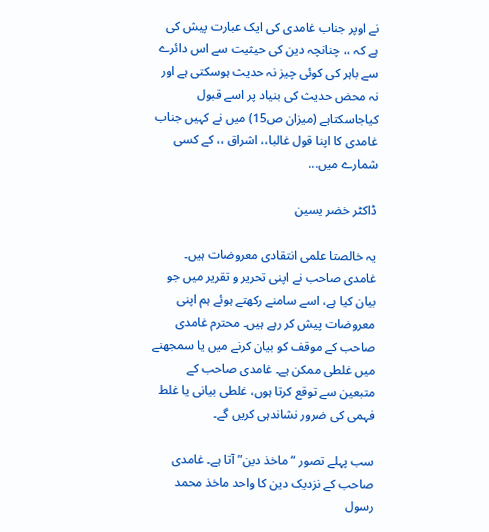نے اوپر جناب غامدی کی ایک عبارت پیش کی ہے کہ ،، چنانچہ دین کی حیثیت سے اس دائرے سے باہر کی کوئی چیز نہ حدیث ہوسکتی ہے اور نہ محض حدیث کی بنیاد پر اسے قبول کیاجاسکتاہے (میزان ص15) میں نے کہیں جناب غامدی کا اپنا قول غالبا،، اشراق ،، کے کسی شمارے میں...

ڈاکٹر خضر یسین

یہ خالصتا علمی انتقادی معروضات ہیں۔ غامدی صاحب نے اپنی تحریر و تقریر میں جو بیان کیا ہے، اسے سامنے رکھتے ہوئے ہم اپنی معروضات پیش کر رہے ہیں۔ محترم غامدی صاحب کے موقف کو بیان کرنے میں یا سمجھنے میں غلطی ممکن ہے۔ غامدی صاحب کے متبعین سے توقع کرتا ہوں، غلطی بیانی یا غلط فہمی کی ضرور نشاندہی کریں گے۔

سب پہلے تصور “ماخذ دین” آتا ہے۔ غامدی صاحب کے نزدیک دین کا واحد ماخذ محمد رسول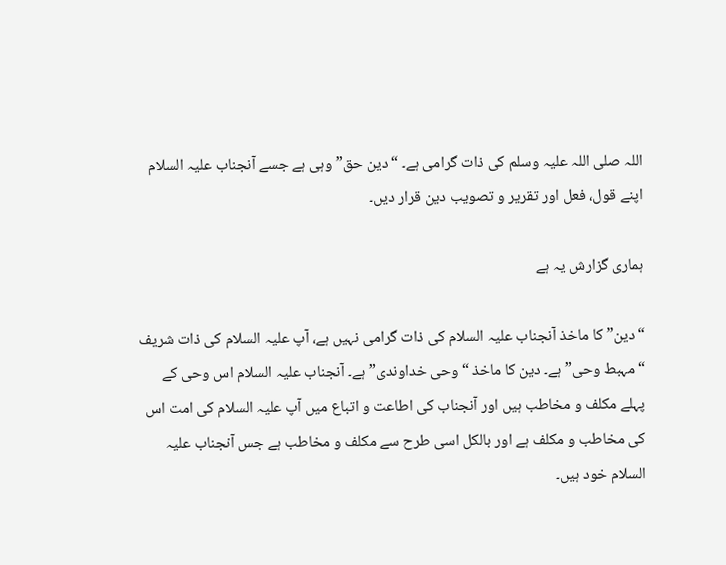اللہ صلی اللہ علیہ وسلم کی ذات گرامی ہے۔ “دین حق” وہی ہے جسے آنجناب علیہ السلام اپنے قول، فعل اور تقریر و تصویب دین قرار دیں۔

ہماری گزارش یہ ہے

“دین” کا ماخذ آنجناب علیہ السلام کی ذات گرامی نہیں ہے، آپ علیہ السلام کی ذات شریف “مہبط وحی” ہے۔ دین کا ماخذ “وحی خداوندی” ہے۔ آنجناب علیہ السلام اس وحی کے پہلے مکلف و مخاطب ہیں اور آنجناب کی اطاعت و اتباع میں آپ علیہ السلام کی امت اس کی مخاطب و مکلف ہے اور بالکل اسی طرح سے مکلف و مخاطب ہے جس آنجناب علیہ السلام خود ہیں۔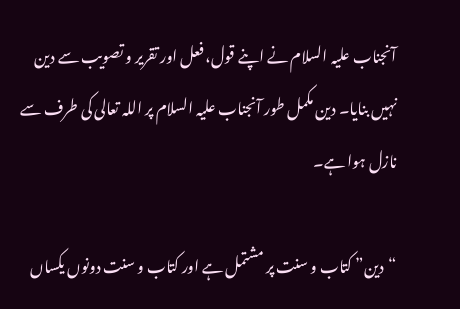آنجناب علیہ السلام نے اپنے قول، فعل اور تقریر و تصویب سے دین نہیں بنایا۔ دین مکمل طور آنجناب علیہ السلام پر اللہ تعالی کی طرف سے نازل ہوا ہے۔

“دین” کتاب و سنت پر مشتمل ہے اور کتاب و سنت دونوں یکساں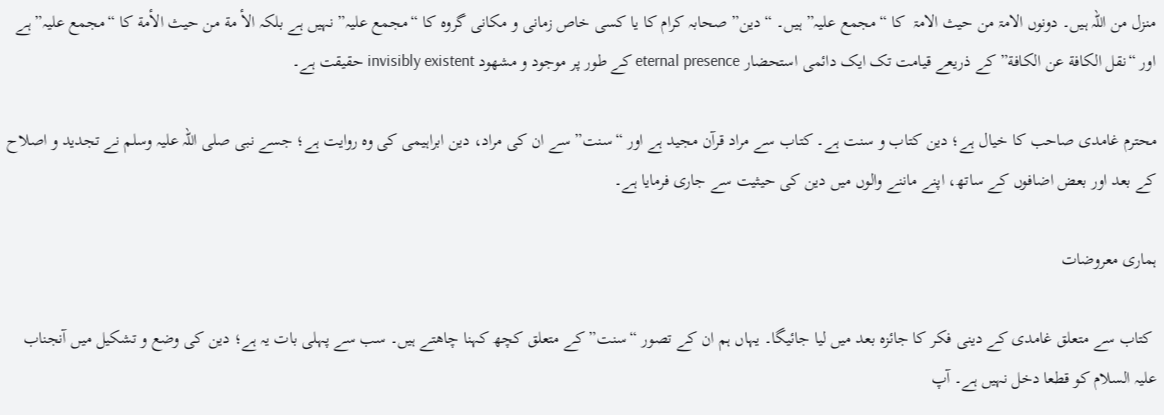منزل من اللہ ہیں۔ دونوں الامۃ من حیث الامۃ  کا “مجمع علیہ” ہیں۔ “دین” صحابہ کرام کا یا کسی خاص زمانی و مکانی گروہ کا “مجمع علیہ” نہیں ہے بلکہ الأ مة من حيث الأمة کا “مجمع علیہ” ہے اور “نقل الكافة عن الكافة” کے ذریعے قیامت تک ایک دائمی استحضار eternal presence کے طور پر موجود و مشھود invisibly existent حقیقت ہے۔

محترم غامدی صاحب کا خیال ہے؛ دین کتاب و سنت ہے۔ کتاب سے مراد قرآن مجید ہے اور “سنت” سے ان کی مراد، دین ابراہیمی کی وہ روایت ہے؛ جسے نبی صلی اللہ علیہ وسلم نے تجدید و اصلاح کے بعد اور بعض اضافوں کے ساتھ، اپنے ماننے والوں میں دین کی حیثیت سے جاری فرمایا ہے۔

ہماری معروضات

 کتاب سے متعلق غامدی کے دینی فکر کا جائزہ بعد میں لیا جائیگا۔ یہاں ہم ان کے تصور “سنت” کے متعلق کچھ کہنا چاھتے ہیں۔ سب سے پہلی بات یہ ہے؛ دین کی وضع و تشکیل میں آنجناب علیہ السلام کو قطعا دخل نہیں ہے۔ آپ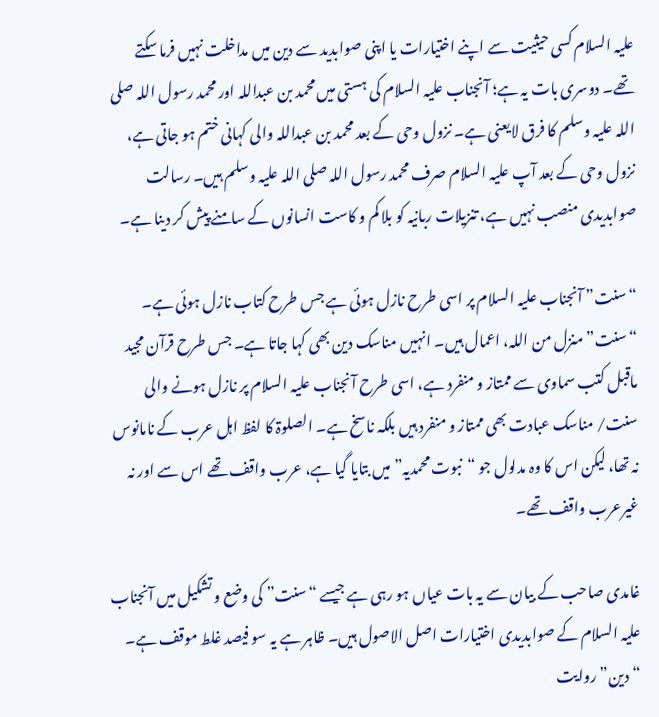علیہ السلام کسی حیثیت سے اپنے اختیارات یا اپنی صوابدید سے دین میں مداخلت نہیں فرما سکتے تھے۔ دوسری بات یہ ہے؛ آنجناب علیہ السلام کی ہستی میں محمد بن عبداللہ اور محمد رسول اللہ صلی اللہ علیہ وسلم کا فرق لایعنی ہے۔ نزول وحی کے بعد محمد بن عبداللہ والی کہانی ختم ہو جاتی ہے، نزول وحی کے بعد آپ علیہ السلام صرف محمد رسول اللہ صلی اللہ علیہ وسلم ہیں۔ رسالت صوابدیدی منصب نہیں ہے، تنزیلات ربانیہ کو بلا کم و کاست انسانوں کے سامنے پیش کر دینا ہے۔

“سنت” آنجناب علیہ السلام پر اسی طرح نازل ہوئی ہے جس طرح کتاب نازل ہوئی ہے۔ “سنت” منزل من اللہ، اعمال ہیں۔ انہیں مناسک دین بھی کہا جاتا ہے۔ جس طرح قرآن مجید ماقبل کتب سماوی سے ممتاز و منفرد ہے، اسی طرح آنجناب علیہ السلام پر نازل ہونے والی سنت/ مناسک عبادت بھی ممتاز و منفرد ہیں بلکہ ناسخ ہے۔ الصلوۃ کا لفظ اہل عرب کے نامانوس نہ تھا، لیکن اس کا وہ مدلول جو “نبوت محمدیہ” میں بتایا گیا ہے، عرب واقف تھے اس سے اور نہ غیرعرب واقف تھے۔

غامدی صاحب کے بیان سے یہ بات عیاں ہو رہی ہے جیسے “سنت” کی وضع و تشکیل میں آنجناب علیہ السلام کے صوابدیدی اختیارات اصل الاصول ہیں۔ ظاہر ہے یہ سو فیصد غلط موقف ہے۔ “دین” روایت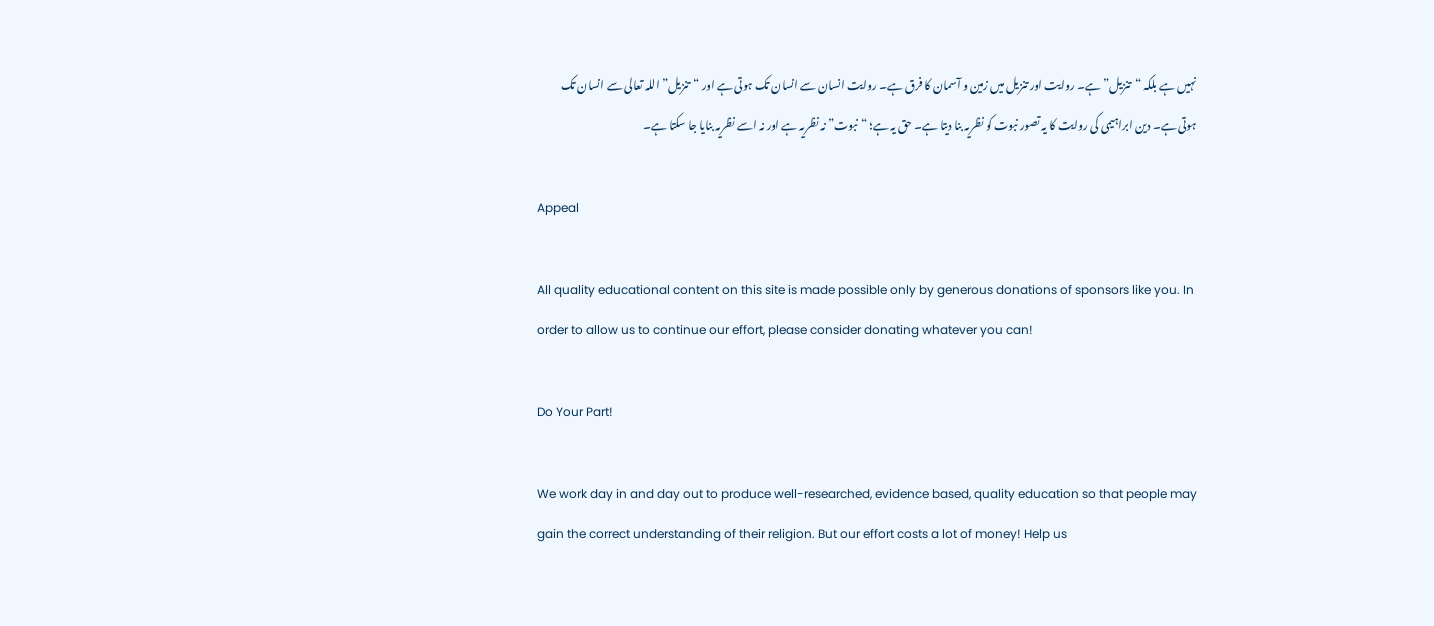نہیں ہے بلکہ “تنزیل” ہے۔ روایت اور تنزیل میں زمین و آسمان کا فرق ہے۔ روایت انسان سے انسان تک ہوتی ہے اور “تنزیل” اللہ تعالی سے انسان تک ہوتی ہے۔ دین ابراہیمی کی روایت کا یہ تصور نبوت کو نظریہ بنا دیتا ہے۔ حق یہ ہے؛ “نبوت” نہ نظریہ ہے اور نہ اسے نظریہ بنایا جا سکتا ہے۔

Appeal

All quality educational content on this site is made possible only by generous donations of sponsors like you. In order to allow us to continue our effort, please consider donating whatever you can!

Do Your Part!

We work day in and day out to produce well-researched, evidence based, quality education so that people may gain the correct understanding of their religion. But our effort costs a lot of money! Help us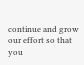continue and grow our effort so that you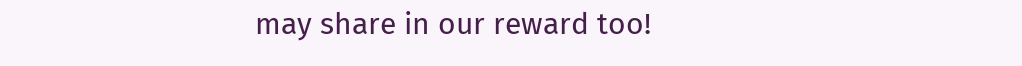may share in our reward too!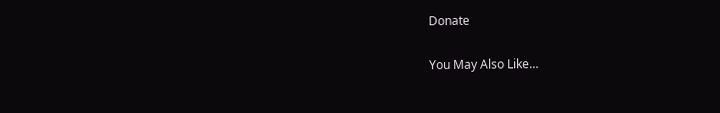Donate

You May Also Like…